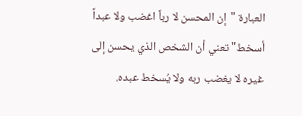العبارة "إن المحسن لا رباً اغضب ولا عبداً أسخط" تعني أن الشخص الذي يحسن إلى غيره لا يغضب ربه ولا يُسخط عبده.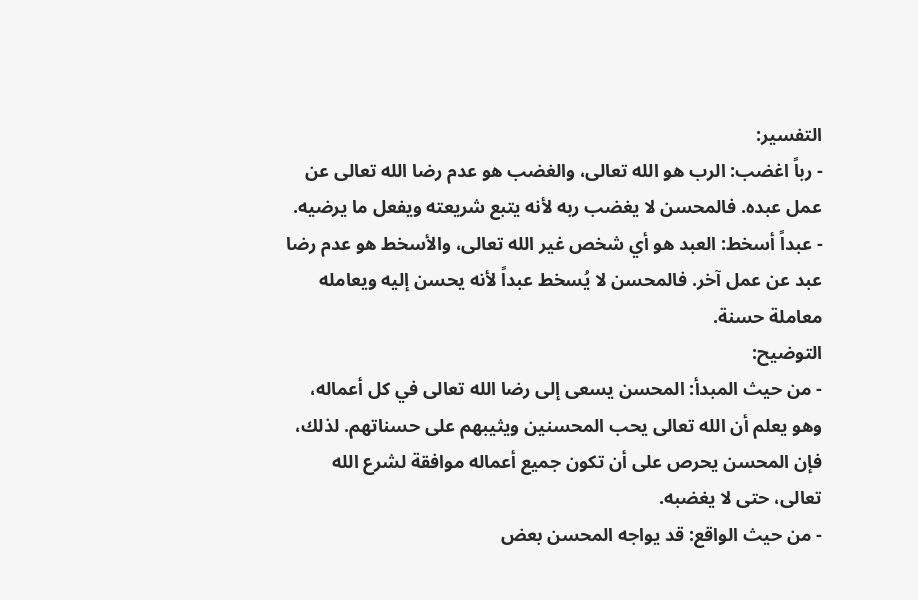التفسير:
- رباً اغضب: الرب هو الله تعالى، والغضب هو عدم رضا الله تعالى عن عمل عبده. فالمحسن لا يغضب ربه لأنه يتبع شريعته ويفعل ما يرضيه.
- عبداً أسخط: العبد هو أي شخص غير الله تعالى، والأسخط هو عدم رضا عبد عن عمل آخر. فالمحسن لا يُسخط عبداً لأنه يحسن إليه ويعامله معاملة حسنة.
التوضيح:
- من حيث المبدأ: المحسن يسعى إلى رضا الله تعالى في كل أعماله، وهو يعلم أن الله تعالى يحب المحسنين ويثيبهم على حسناتهم. لذلك، فإن المحسن يحرص على أن تكون جميع أعماله موافقة لشرع الله تعالى، حتى لا يغضبه.
- من حيث الواقع: قد يواجه المحسن بعض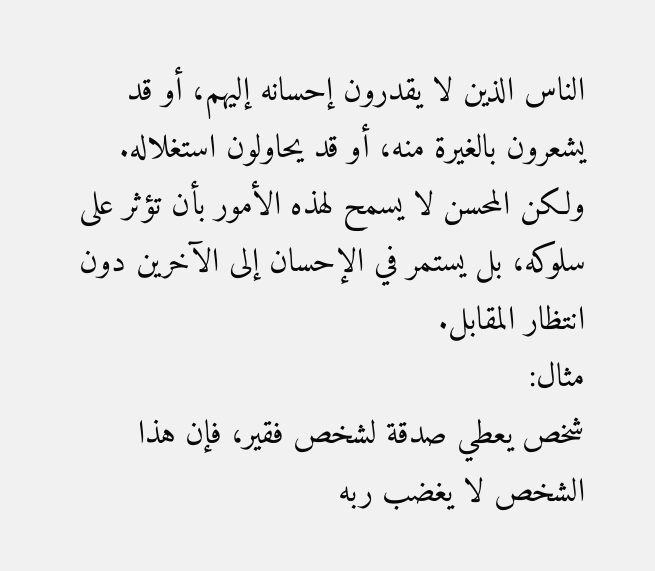الناس الذين لا يقدرون إحسانه إليهم، أو قد يشعرون بالغيرة منه، أو قد يحاولون استغلاله. ولكن المحسن لا يسمح لهذه الأمور بأن تؤثر على سلوكه، بل يستمر في الإحسان إلى الآخرين دون انتظار المقابل.
مثال:
شخص يعطي صدقة لشخص فقير، فإن هذا الشخص لا يغضب ربه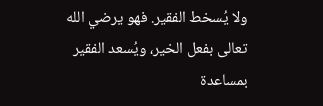ولا يُسخط الفقير. فهو يرضي الله تعالى بفعل الخير، ويُسعد الفقير بمساعدة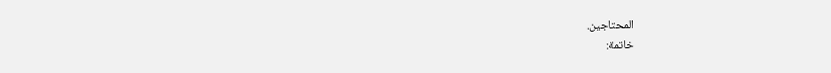المحتاجين.
خاتمة: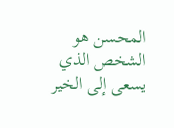المحسن هو الشخص الذي يسعى إلى الخير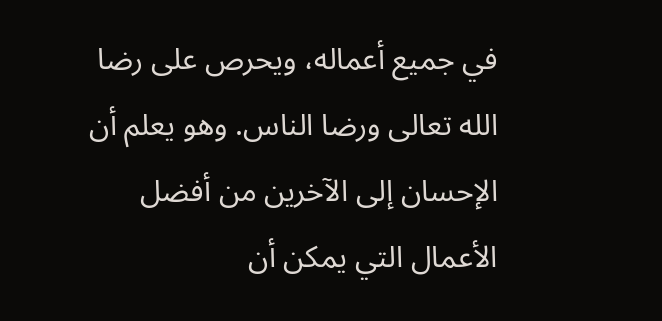في جميع أعماله، ويحرص على رضا الله تعالى ورضا الناس. وهو يعلم أن الإحسان إلى الآخرين من أفضل الأعمال التي يمكن أن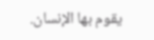يقوم بها الإنسان.